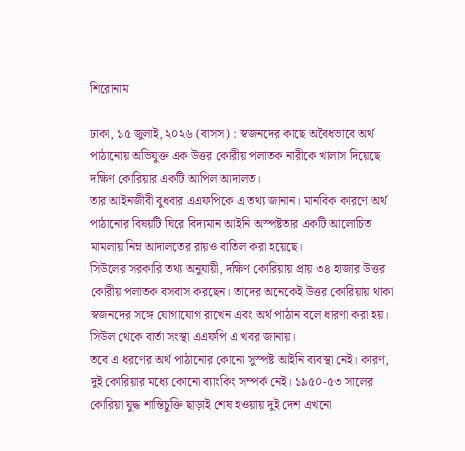শিরোনাম

ঢাকা, ১৫ জুলাই, ২০২৬ (বাসস) : স্বজনদের কাছে অবৈধভাবে অর্থ পাঠানোয় অভিযুক্ত এক উত্তর কোরীয় পলাতক নারীকে খালাস দিয়েছে দক্ষিণ কোরিয়ার একটি আপিল আদালত।
তার আইনজীবী বুধবার এএফপিকে এ তথ্য জানান। মানবিক কারণে অর্থ পাঠানোর বিষয়টি ঘিরে বিদ্যমান আইনি অস্পষ্টতার একটি আলোচিত মামলায় নিম্ন আদালতের রায়ও বাতিল করা হয়েছে।
সিউলের সরকারি তথ্য অনুযায়ী, দক্ষিণ কোরিয়ায় প্রায় ৩৪ হাজার উত্তর কোরীয় পলাতক বসবাস করছেন। তাদের অনেকেই উত্তর কোরিয়ায় থাকা স্বজনদের সঙ্গে যোগাযোগ রাখেন এবং অর্থ পাঠান বলে ধারণা করা হয়।
সিউল থেকে বার্তা সংস্থা এএফপি এ খবর জানায়।
তবে এ ধরণের অর্থ পাঠানোর কোনো সুস্পষ্ট আইনি ব্যবস্থা নেই। কারণ, দুই কোরিয়ার মধ্যে কোনো ব্যাংকিং সম্পর্ক নেই। ১৯৫০-৫৩ সালের কোরিয়া যুদ্ধ শান্তিচুক্তি ছাড়াই শেষ হওয়ায় দুই দেশ এখনো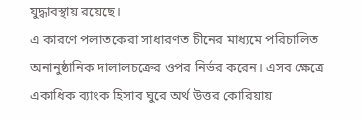যুদ্ধাবস্থায় রয়েছে।
এ কারণে পলাতকেরা সাধারণত চীনের মাধ্যমে পরিচালিত অনানুষ্ঠানিক দালালচক্রের ওপর নির্ভর করেন। এসব ক্ষেত্রে একাধিক ব্যাংক হিসাব ঘুরে অর্থ উত্তর কোরিয়ায়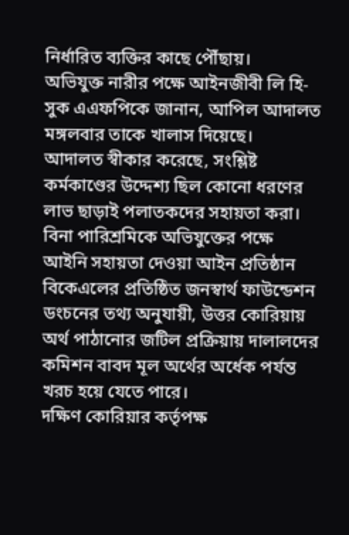নির্ধারিত ব্যক্তির কাছে পৌঁছায়।
অভিযুক্ত নারীর পক্ষে আইনজীবী লি হি-সুক এএফপিকে জানান, আপিল আদালত মঙ্গলবার তাকে খালাস দিয়েছে।
আদালত স্বীকার করেছে, সংশ্লিষ্ট কর্মকাণ্ডের উদ্দেশ্য ছিল কোনো ধরণের লাভ ছাড়াই পলাতকদের সহায়তা করা।
বিনা পারিশ্রমিকে অভিযুক্তের পক্ষে আইনি সহায়তা দেওয়া আইন প্রতিষ্ঠান বিকেএলের প্রতিষ্ঠিত জনস্বার্থ ফাউন্ডেশন ডংচনের তথ্য অনুযায়ী, উত্তর কোরিয়ায় অর্থ পাঠানোর জটিল প্রক্রিয়ায় দালালদের কমিশন বাবদ মূল অর্থের অর্ধেক পর্যন্ত খরচ হয়ে যেতে পারে।
দক্ষিণ কোরিয়ার কর্তৃপক্ষ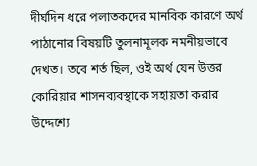দীর্ঘদিন ধরে পলাতকদের মানবিক কারণে অর্থ পাঠানোর বিষয়টি তুলনামূলক নমনীয়ভাবে দেখত। তবে শর্ত ছিল, ওই অর্থ যেন উত্তর কোরিয়ার শাসনব্যবস্থাকে সহায়তা করার উদ্দেশ্যে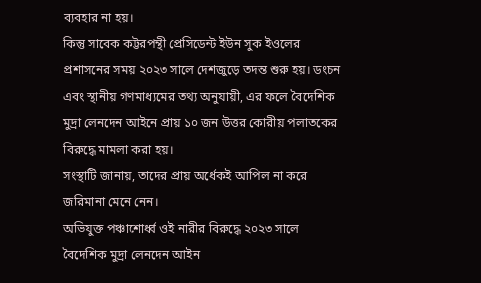ব্যবহার না হয়।
কিন্তু সাবেক কট্টরপন্থী প্রেসিডেন্ট ইউন সুক ইওলের প্রশাসনের সময় ২০২৩ সালে দেশজুড়ে তদন্ত শুরু হয়। ডংচন এবং স্থানীয় গণমাধ্যমের তথ্য অনুযায়ী, এর ফলে বৈদেশিক মুদ্রা লেনদেন আইনে প্রায় ১০ জন উত্তর কোরীয় পলাতকের বিরুদ্ধে মামলা করা হয়।
সংস্থাটি জানায়, তাদের প্রায় অর্ধেকই আপিল না করে জরিমানা মেনে নেন।
অভিযুক্ত পঞ্চাশোর্ধ্ব ওই নারীর বিরুদ্ধে ২০২৩ সালে বৈদেশিক মুদ্রা লেনদেন আইন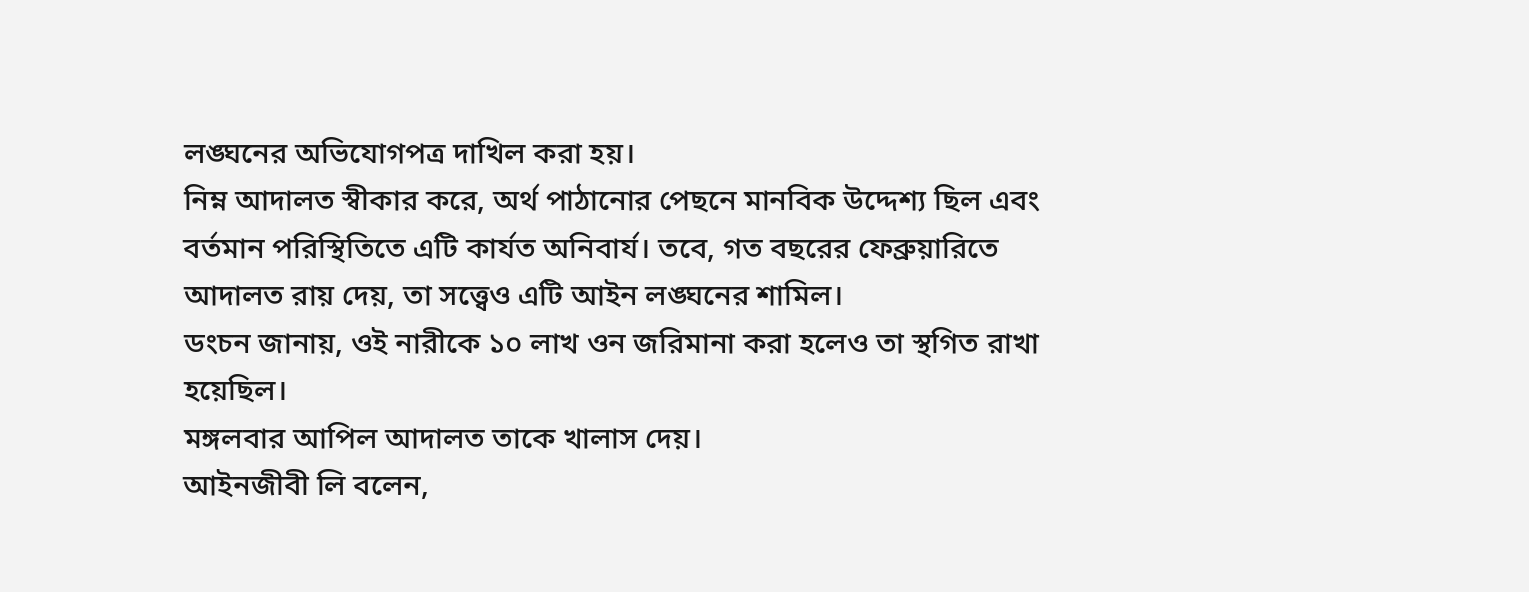লঙ্ঘনের অভিযোগপত্র দাখিল করা হয়।
নিম্ন আদালত স্বীকার করে, অর্থ পাঠানোর পেছনে মানবিক উদ্দেশ্য ছিল এবং বর্তমান পরিস্থিতিতে এটি কার্যত অনিবার্য। তবে, গত বছরের ফেব্রুয়ারিতে আদালত রায় দেয়, তা সত্ত্বেও এটি আইন লঙ্ঘনের শামিল।
ডংচন জানায়, ওই নারীকে ১০ লাখ ওন জরিমানা করা হলেও তা স্থগিত রাখা হয়েছিল।
মঙ্গলবার আপিল আদালত তাকে খালাস দেয়।
আইনজীবী লি বলেন,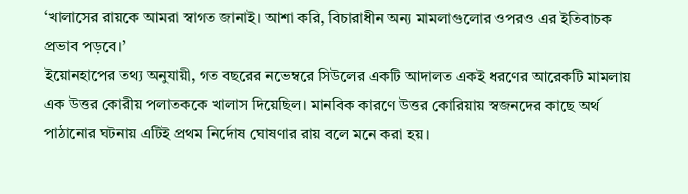‘খালাসের রায়কে আমরা স্বাগত জানাই। আশা করি, বিচারাধীন অন্য মামলাগুলোর ওপরও এর ইতিবাচক প্রভাব পড়বে।’
ইয়োনহাপের তথ্য অনুযায়ী, গত বছরের নভেম্বরে সিউলের একটি আদালত একই ধরণের আরেকটি মামলায় এক উত্তর কোরীয় পলাতককে খালাস দিয়েছিল। মানবিক কারণে উত্তর কোরিয়ায় স্বজনদের কাছে অর্থ পাঠানোর ঘটনায় এটিই প্রথম নির্দোষ ঘোষণার রায় বলে মনে করা হয়।